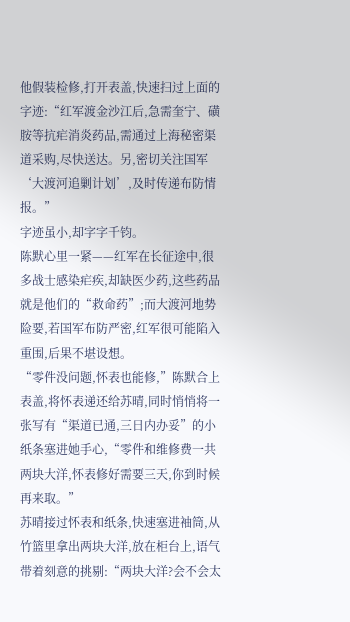他假装检修,打开表盖,快速扫过上面的字迹:“红军渡金沙江后,急需奎宁、磺胺等抗疟消炎药品,需通过上海秘密渠道采购,尽快送达。另,密切关注国军‘大渡河追剿计划’,及时传递布防情报。”
字迹虽小,却字字千钧。
陈默心里一紧——红军在长征途中,很多战士感染疟疾,却缺医少药,这些药品就是他们的“救命药”;而大渡河地势险要,若国军布防严密,红军很可能陷入重围,后果不堪设想。
“零件没问题,怀表也能修,”陈默合上表盖,将怀表递还给苏晴,同时悄悄将一张写有“渠道已通,三日内办妥”的小纸条塞进她手心,“零件和维修费一共两块大洋,怀表修好需要三天,你到时候再来取。”
苏晴接过怀表和纸条,快速塞进袖筒,从竹篮里拿出两块大洋,放在柜台上,语气带着刻意的挑剔:“两块大洋?会不会太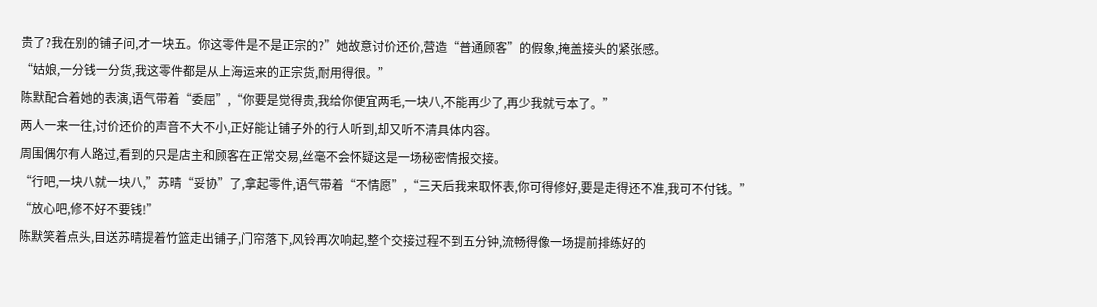贵了?我在别的铺子问,才一块五。你这零件是不是正宗的?”她故意讨价还价,营造“普通顾客”的假象,掩盖接头的紧张感。
“姑娘,一分钱一分货,我这零件都是从上海运来的正宗货,耐用得很。”
陈默配合着她的表演,语气带着“委屈”,“你要是觉得贵,我给你便宜两毛,一块八,不能再少了,再少我就亏本了。”
两人一来一往,讨价还价的声音不大不小,正好能让铺子外的行人听到,却又听不清具体内容。
周围偶尔有人路过,看到的只是店主和顾客在正常交易,丝毫不会怀疑这是一场秘密情报交接。
“行吧,一块八就一块八,”苏晴“妥协”了,拿起零件,语气带着“不情愿”,“三天后我来取怀表,你可得修好,要是走得还不准,我可不付钱。”
“放心吧,修不好不要钱!”
陈默笑着点头,目送苏晴提着竹篮走出铺子,门帘落下,风铃再次响起,整个交接过程不到五分钟,流畅得像一场提前排练好的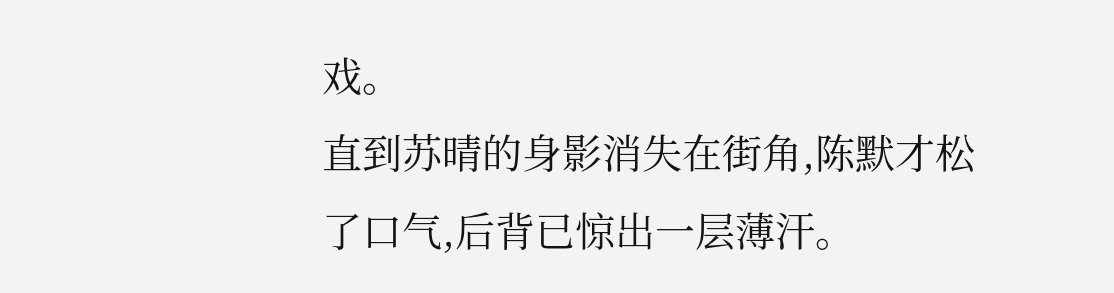戏。
直到苏晴的身影消失在街角,陈默才松了口气,后背已惊出一层薄汗。